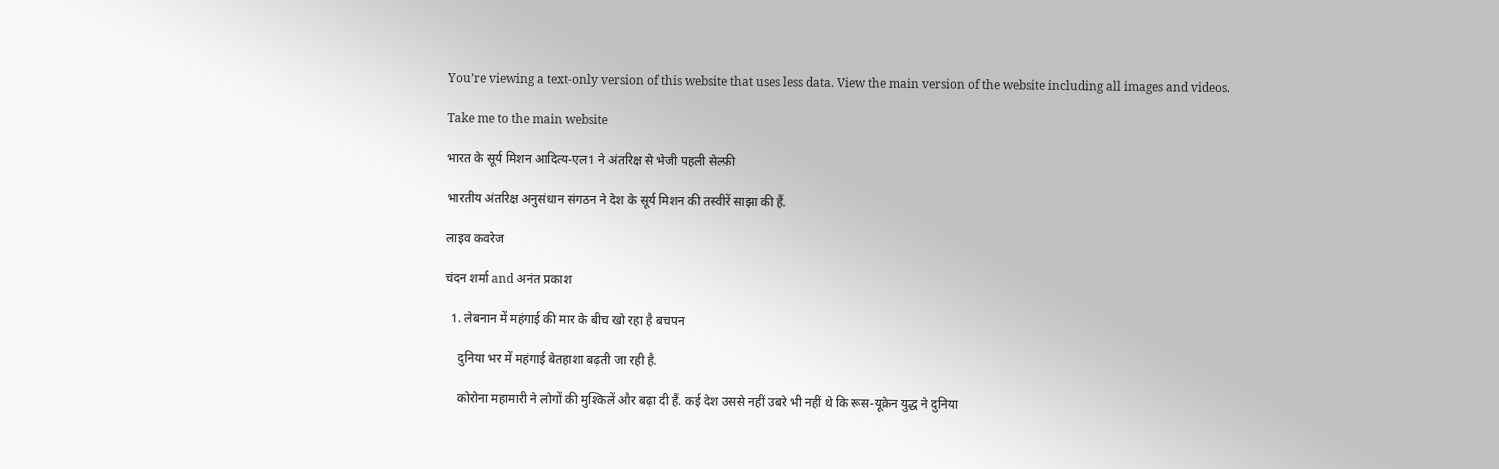You’re viewing a text-only version of this website that uses less data. View the main version of the website including all images and videos.

Take me to the main website

भारत के सूर्य मिशन आदित्य-एल1 ने अंतरिक्ष से भेजी पहली सेल्फ़ी

भारतीय अंतरिक्ष अनुसंधान संगठन ने देश के सूर्य मिशन की तस्वीरें साझा की हैं.

लाइव कवरेज

चंदन शर्मा and अनंत प्रकाश

  1. लेबनान में महंगाई की मार के बीच खो रहा है बचपन

    दुनिया भर में महंगाई बेतहाशा बढ़ती जा रही है.

    कोरोना महामारी ने लोगों की मुश्किलें और बढ़ा दी हैं. कई देश उससे नहीं उबरे भी नहीं थे कि रूस-यूक्रेन युद्ध ने दुनिया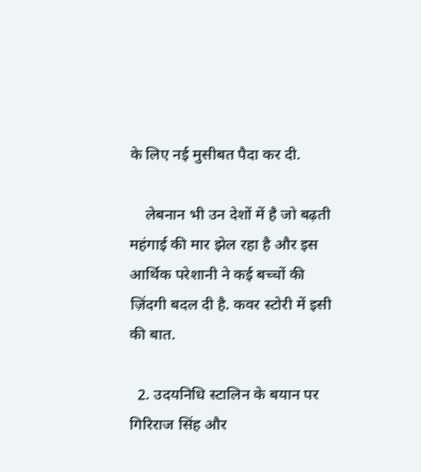के लिए नई मुसीबत पैदा कर दी.

    लेबनान भी उन देशों में है जो बढ़ती महंगाई की मार झेल रहा है और इस आर्थिक परेशानी ने कई बच्चों की ज़िंदगी बदल दी है. कवर स्टोरी में इसी की बात.

  2. उदयनिधि स्टालिन के बयान पर गिरिराज सिंह और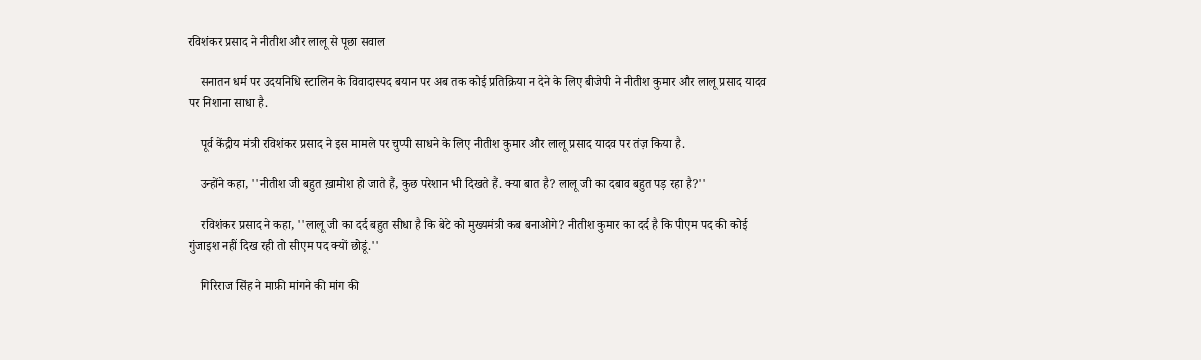रविशंकर प्रसाद ने नीतीश और लालू से पूछा सवाल

    सनातन धर्म पर उदयनिधि स्टालिन के विवादास्पद बयान पर अब तक कोई प्रतिक्रिया न देने के लिए बीजेपी ने नीतीश कुमार और लालू प्रसाद यादव पर निशाना साधा है.

    पूर्व केंद्रीय मंत्री रविशंकर प्रसाद ने इस मामले पर चुप्पी साधने के लिए नीतीश कुमार और लालू प्रसाद यादव पर तंज़ किया है.

    उन्होंने कहा, ''नीतीश जी बहुत ख़ामोश हो जाते हैं, कुछ परेशान भी दिखते हैं. क्या बात है? लालू जी का दबाव बहुत पड़ रहा है?''

    रविशंकर प्रसाद ने कहा, ''लालू जी का दर्द बहुत सीधा है कि बेटे को मुख्यमंत्री कब बनाओगे? नीतीश कुमार का दर्द है कि पीएम पद की कोई गुंजाइश नहीं दिख रही तो सीएम पद क्यों छोडूं.''

    गिरिराज सिंह ने माफ़ी मांगने की मांग की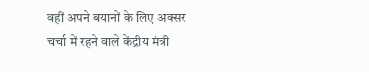वहीं अपने बयानों के लिए अक्सर चर्चा में रहने वाले केंद्रीय मंत्री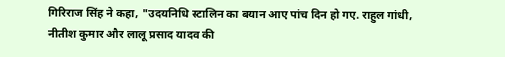गिरिराज सिंह ने कहा, "उदयनिधि स्टालिन का बयान आए पांच दिन हो गए. राहुल गांधी, नीतीश कुमार और लालू प्रसाद यादव की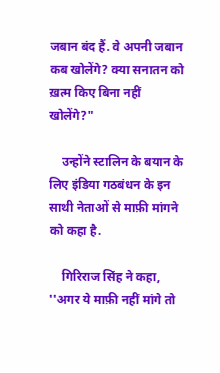जबान बंद हैं. वे अपनी जबान कब खोलेंगे? क्या सनातन को ख़त्म किए बिना नहीं खोलेंगे?"

    उन्होंने स्टालिन के बयान के लिए इंडिया गठबंधन के इन साथी नेताओं से माफ़ी मांगने को कहा है.

    गिरिराज सिंह ने कहा, ''अगर ये माफ़ी नहीं मांगे तो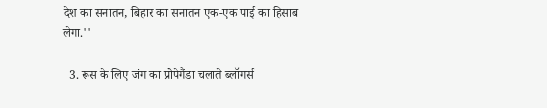देश का सनातन, बिहार का सनातन एक-एक पाई का हिसाब लेगा.''

  3. रूस के लिए जंग का प्रोपेगैंडा चलाते ब्लॉगर्स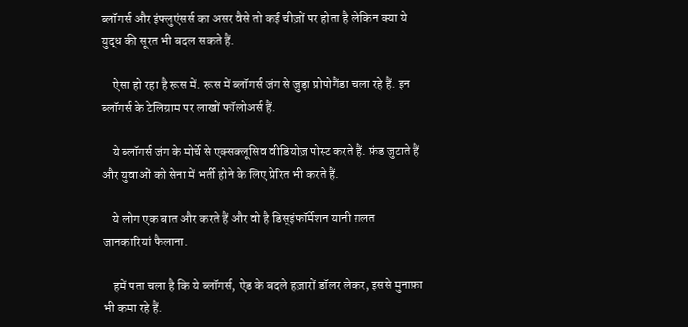ब्लॉगर्स और इंफ्लुएंसर्स का असर वैसे तो कई चीज़ों पर होता है लेकिन क्या ये युद्ध की सूरत भी बदल सकते हैं.

    ऐसा हो रहा है रूस में. रूस में ब्लॉगर्स जंग से जुड़ा प्रोपोगैंडा चला रहे हैं. इन ब्लॉगर्स के टेलिग्राम पर लाखों फॉलोअर्स हैं.

    ये ब्लॉगर्स जंग के मोर्चे से एक्सक्लूसिव वीडियोज़ पोस्ट करते हैं. फ़ंड जुटाते हैं और युवाओं को सेना में भर्ती होने के लिए प्रेरित भी करते हैं.

    ये लोग एक बात और करते हैं और वो है डिस्इंफॉर्मेशन यानी ग़लत जानकारियां फैलाना.

    हमें पता चला है कि ये ब्लॉगर्स, ऐड के बदले हज़ारों डॉलर लेकर, इससे मुनाफ़ा भी कमा रहे हैं.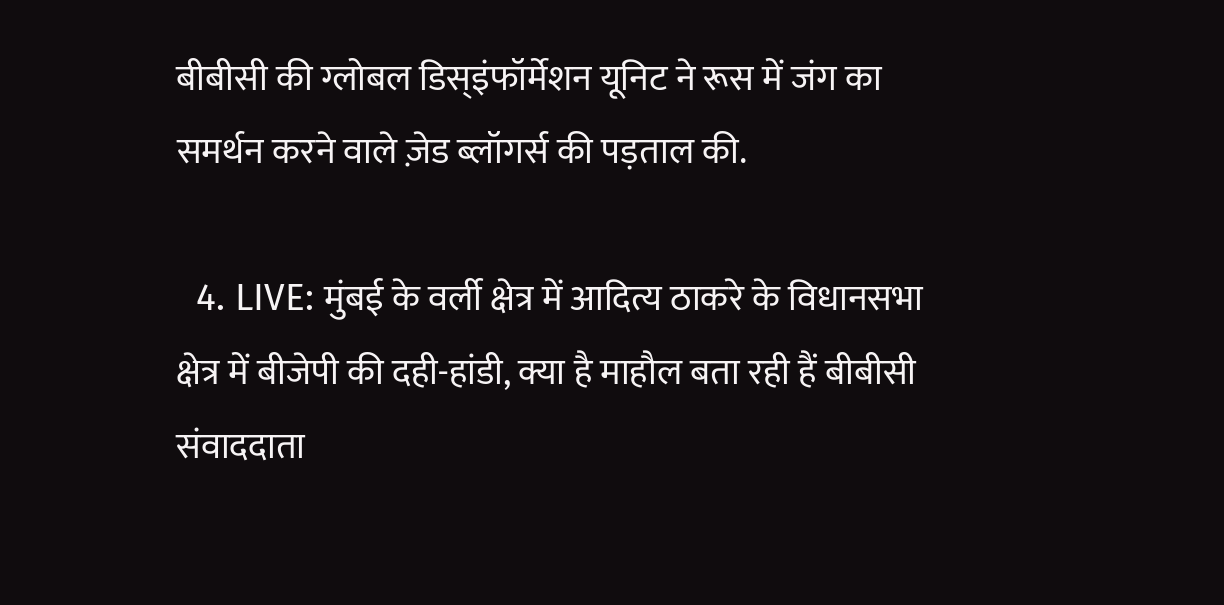बीबीसी की ग्लोबल डिस्इंफॉर्मेशन यूनिट ने रूस में जंग का समर्थन करने वाले ज़ेड ब्लॉगर्स की पड़ताल की.

  4. LIVE: मुंबई के वर्ली क्षेत्र में आदित्य ठाकरे के विधानसभा क्षेत्र में बीजेपी की दही-हांडी, क्या है माहौल बता रही हैं बीबीसी संवाददाता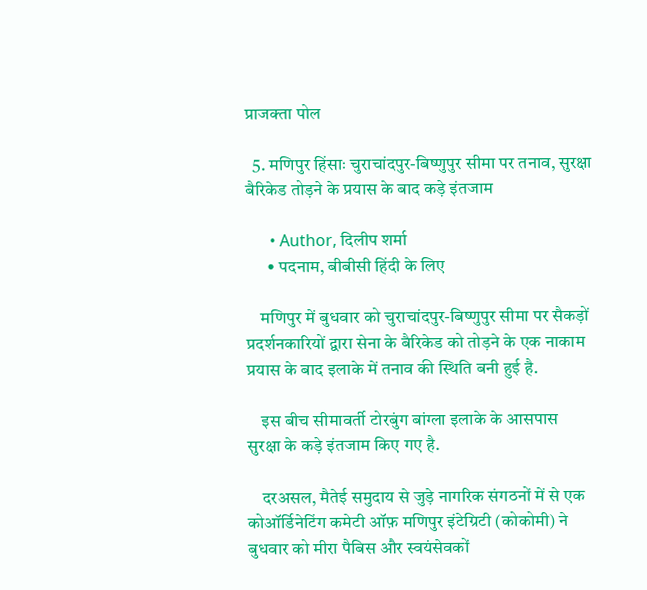प्राजक्ता पोल

  5. मणिपुर हिंसाः चुराचांदपुर-बिष्णुपुर सीमा पर तनाव, सुरक्षा बैरिकेड तोड़ने के प्रयास के बाद कड़े इंतजाम

      • Author, दिलीप शर्मा
      • पदनाम, बीबीसी हिंदी के लिए

    मणिपुर में बुधवार को चुराचांदपुर-बिष्णुपुर सीमा पर सैकड़ों प्रदर्शनकारियों द्वारा सेना के बैरिकेड को तोड़ने के एक नाकाम प्रयास के बाद इलाके में तनाव की स्थिति बनी हुई है.

    इस बीच सीमावर्ती टोरबुंग बांग्ला इलाके के आसपास सुरक्षा के कड़े इंतजाम किए गए है.

    दरअसल, मैतेई समुदाय से जुड़े नागरिक संगठनों में से एक कोऑर्डिनेटिंग कमेटी ऑफ़ मणिपुर इंटेग्रिटी (कोकोमी) ने बुधवार को मीरा पैबिस और स्वयंसेवकों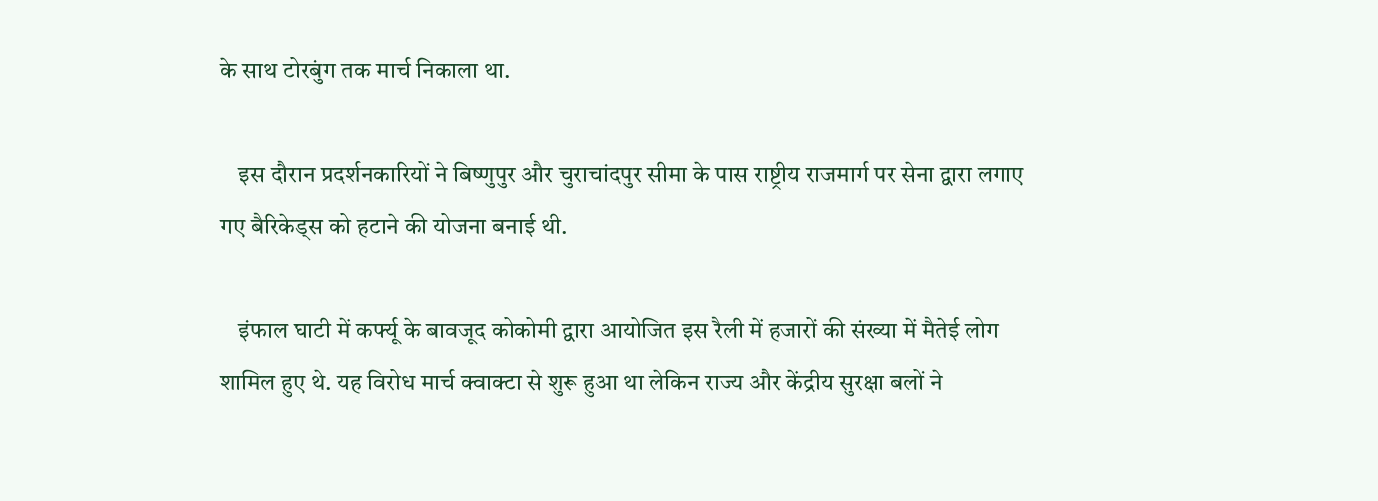के साथ टोरबुंग तक मार्च निकाला था.

    इस दौरान प्रदर्शनकारियों ने बिष्णुपुर और चुराचांदपुर सीमा के पास राष्ट्रीय राजमार्ग पर सेना द्वारा लगाए गए बैरिकेड्स को हटाने की योजना बनाई थी.

    इंफाल घाटी में कर्फ्यू के बावजूद कोकोमी द्वारा आयोजित इस रैली में हजारों की संख्या में मैतेई लोग शामिल हुए थे. यह विरोध मार्च क्वाक्टा से शुरू हुआ था लेकिन राज्य और केंद्रीय सुरक्षा बलों ने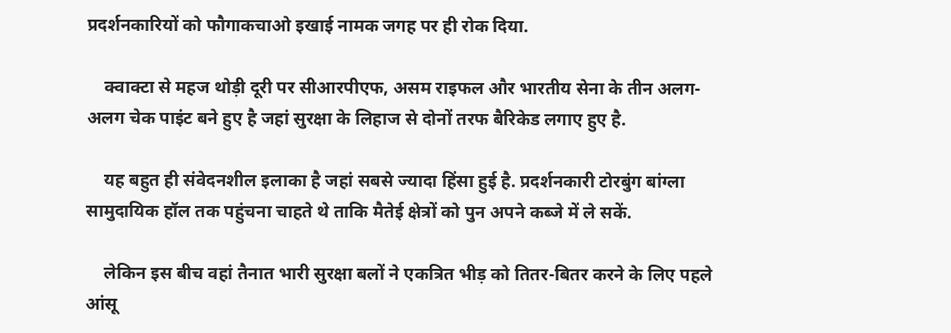प्रदर्शनकारियों को फौगाकचाओ इखाई नामक जगह पर ही रोक दिया.

    क्वाक्टा से महज थोड़ी दूरी पर सीआरपीएफ, असम राइफल और भारतीय सेना के तीन अलग-अलग चेक पाइंट बने हुए है जहां सुरक्षा के लिहाज से दोनों तरफ बैरिकेड लगाए हुए है.

    यह बहुत ही संवेदनशील इलाका है जहां सबसे ज्यादा हिंसा हुई है. प्रदर्शनकारी टोरबुंग बांग्ला सामुदायिक हॉल तक पहुंचना चाहते थे ताकि मैतेई क्षेत्रों को पुन अपने कब्जे में ले सकें.

    लेकिन इस बीच वहां तैनात भारी सुरक्षा बलों ने एकत्रित भीड़ को तितर-बितर करने के लिए पहले आंसू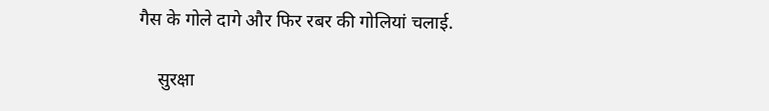गैस के गोले दागे और फिर रबर की गोलियां चलाई.

    सुरक्षा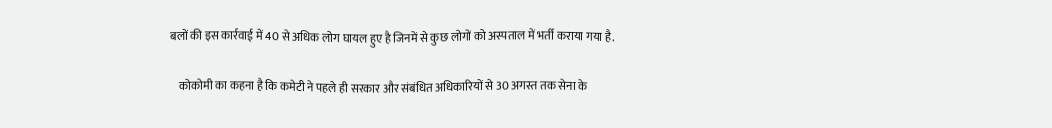बलों की इस कार्रवाई में 40 से अधिक लोग घायल हुए है जिनमें से कुछ लोगों को अस्पताल में भर्ती कराया गया है.

    कोकोमी का कहना है कि कमेटी ने पहले ही सरकार और संबंधित अधिकारियों से 30 अगस्त तक सेना के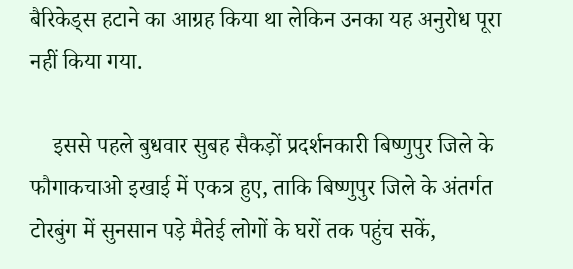बैरिकेड्स हटाने का आग्रह किया था लेकिन उनका यह अनुरोध पूरा नहीं किया गया.

    इससे पहले बुधवार सुबह सैकड़ों प्रदर्शनकारी बिष्णुपुर जिले के फौगाकचाओ इखाई में एकत्र हुए, ताकि बिष्णुपुर जिले के अंतर्गत टोरबुंग में सुनसान पड़े मैतेई लोगों के घरों तक पहुंच सकें,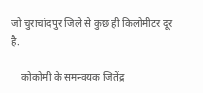जो चुराचांदपुर जिले से कुछ ही किलोमीटर दूर है.

    कोकोमी के समन्वयक जितेंद्र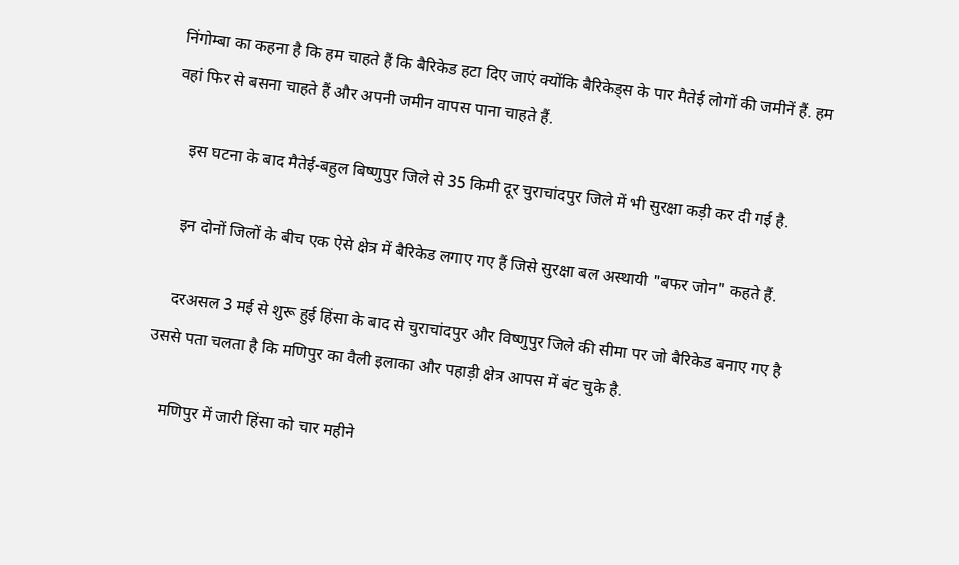निंगोम्बा का कहना है कि हम चाहते हैं कि बैरिकेड हटा दिए जाएं क्योंकि बैरिकेड्स के पार मैतेई लोगों की जमीनें हैं. हम वहां फिर से बसना चाहते हैं और अपनी जमीन वापस पाना चाहते हैं.

    इस घटना के बाद मैतेई-बहुल बिष्णुपुर जिले से 35 किमी दूर चुराचांदपुर जिले में भी सुरक्षा कड़ी कर दी गई है.

    इन दोनों जिलों के बीच एक ऐसे क्षेत्र में बैरिकेड लगाए गए हैं जिसे सुरक्षा बल अस्थायी "बफर जोन" कहते हैं.

    दरअसल 3 मई से शुरू हुई हिंसा के बाद से चुराचांदपुर और विष्णुपुर जिले की सीमा पर जो बैरिकेड बनाए गए है उससे पता चलता है कि मणिपुर का वैली इलाका और पहाड़ी क्षेत्र आपस में बंट चुके है.

    मणिपुर में जारी हिंसा को चार महीने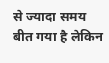से ज्यादा समय बीत गया है लेकिन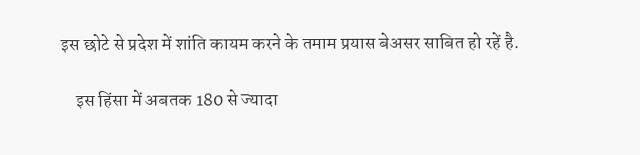इस छोटे से प्रदेश में शांति कायम करने के तमाम प्रयास बेअसर साबित हो रहें है.

    इस हिंसा में अबतक 180 से ज्यादा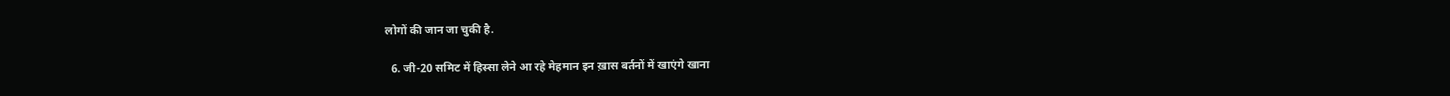लोगों की जान जा चुकी है.

  6. जी-20 समिट में हिस्सा लेने आ रहे मेहमान इन ख़ास बर्तनों में खाएंगे खाना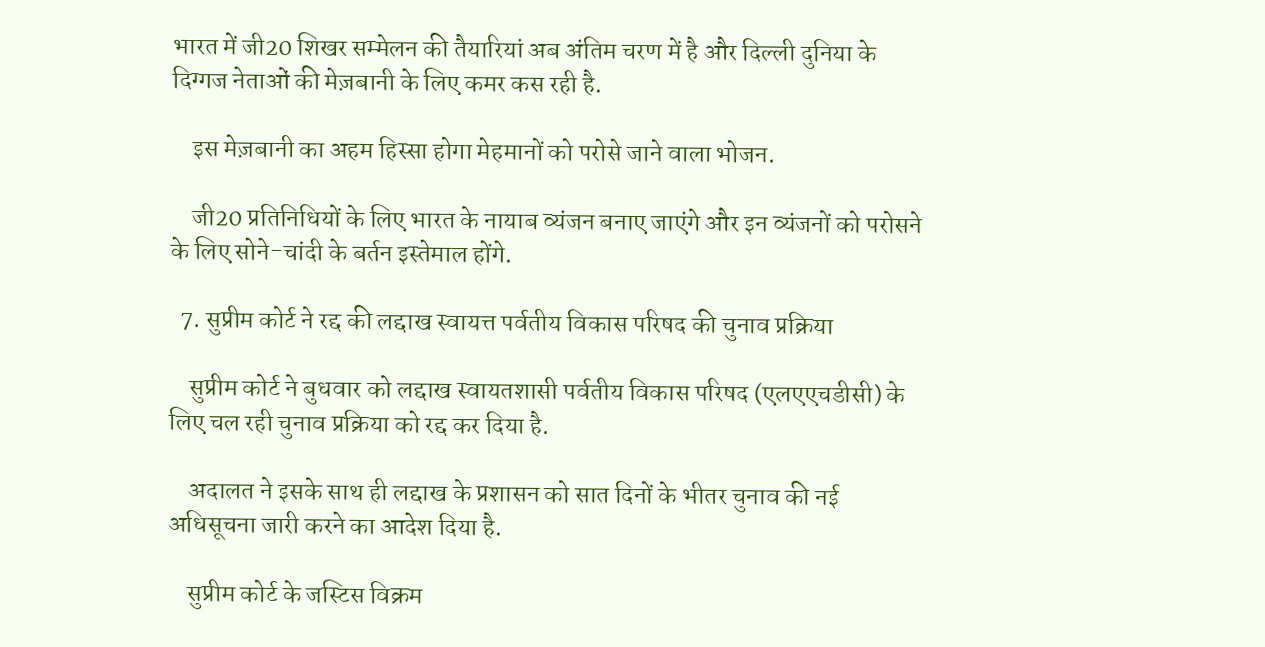भारत में जी20 शिखर सम्मेलन की तैयारियां अब अंतिम चरण में है और दिल्ली दुनिया के दिग्गज नेताओं की मेज़बानी के लिए कमर कस रही है.

    इस मेज़बानी का अहम हिस्सा होगा मेहमानों को परोसे जाने वाला भोजन.

    जी20 प्रतिनिधियों के लिए भारत के नायाब व्यंजन बनाए जाएंगे और इन व्यंजनों को परोसने के लिए सोने-चांदी के बर्तन इस्तेमाल होंगे.

  7. सुप्रीम कोर्ट ने रद्द की लद्दाख स्वायत्त पर्वतीय विकास परिषद की चुनाव प्रक्रिया

    सुप्रीम कोर्ट ने बुधवार को लद्दाख स्वायतशासी पर्वतीय विकास परिषद (एलएएचडीसी) के लिए चल रही चुनाव प्रक्रिया को रद्द कर दिया है.

    अदालत ने इसके साथ ही लद्दाख के प्रशासन को सात दिनों के भीतर चुनाव की नई अधिसूचना जारी करने का आदेश दिया है.

    सुप्रीम कोर्ट के जस्टिस विक्रम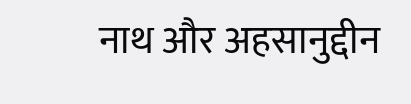नाथ और अहसानुद्दीन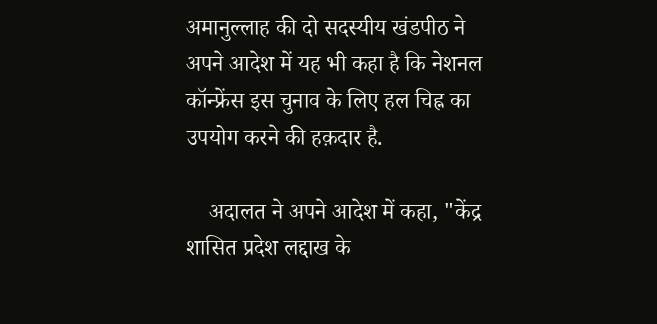अमानुल्लाह की दो सदस्यीय खंडपीठ ने अपने आदेश में यह भी कहा है कि नेशनल कॉन्फ्रेंस इस चुनाव के लिए हल चिह्न का उपयोग करने की हक़दार है.

    अदालत ने अपने आदेश में कहा, "केंद्र शासित प्रदेश लद्दाख के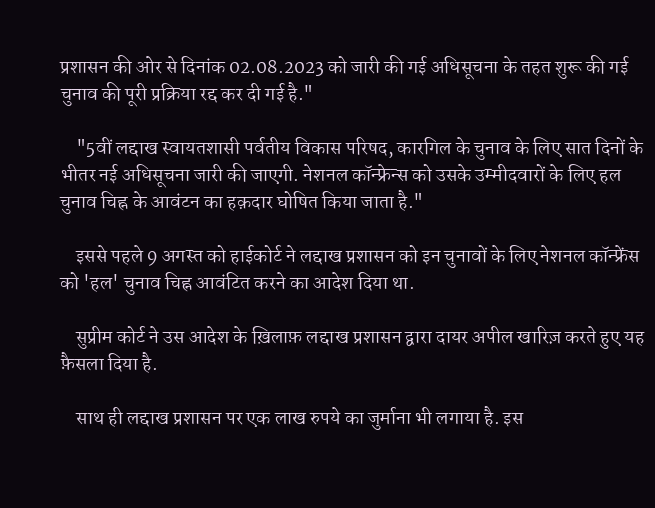प्रशासन की ओर से दिनांक 02.08.2023 को जारी की गई अधिसूचना के तहत शुरू की गई चुनाव की पूरी प्रक्रिया रद्द कर दी गई है."

    "5वीं लद्दाख स्वायतशासी पर्वतीय विकास परिषद, कारगिल के चुनाव के लिए सात दिनों के भीतर नई अधिसूचना जारी की जाएगी. नेशनल कॉन्फ्रेन्स को उसके उम्मीदवारों के लिए हल चुनाव चिह्न के आवंटन का हक़दार घोषित किया जाता है."

    इससे पहले 9 अगस्त को हाईकोर्ट ने लद्दाख प्रशासन को इन चुनावों के लिए नेशनल कॉन्फ्रेंस को 'हल' चुनाव चिह्न आवंटित करने का आदेश दिया था.

    सुप्रीम कोर्ट ने उस आदेश के ख़िलाफ़ लद्दाख प्रशासन द्वारा दायर अपील खारिज़ करते हुए यह फ़ैसला दिया है.

    साथ ही लद्दाख प्रशासन पर एक लाख रुपये का जुर्माना भी लगाया है. इस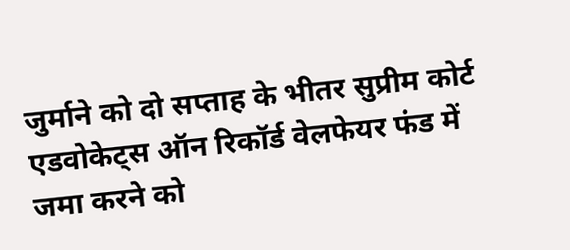जुर्माने को दो सप्ताह के भीतर सुप्रीम कोर्ट एडवोकेट्स ऑन रिकॉर्ड वेलफेयर फंड में जमा करने को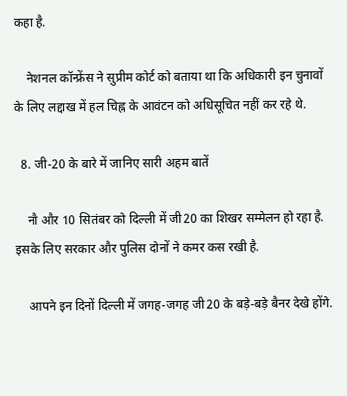कहा है.

    नेशनल कॉन्फ्रेंस ने सुप्रीम कोर्ट को बताया था कि अधिकारी इन चुनावों के लिए लद्दाख में हल चिह्न के आवंटन को अधिसूचित नहीं कर रहे थे.

  8. जी-20 के बारे में जानिए सारी अहम बातें

    नौ और 10 सितंबर को दिल्ली में जी20 का शिखर सम्मेलन हो रहा है. इसके लिए सरकार और पुलिस दोनों ने कमर कस रखी है.

    आपने इन दिनों दिल्ली में जगह-जगह जी20 के बड़े-बड़े बैनर देखे होंगे.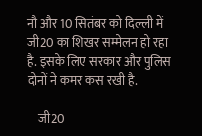नौ और 10 सितंबर को दिल्ली में जी20 का शिखर सम्मेलन हो रहा है. इसके लिए सरकार और पुलिस दोनों ने कमर कस रखी है.

    जी20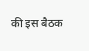की इस बैठक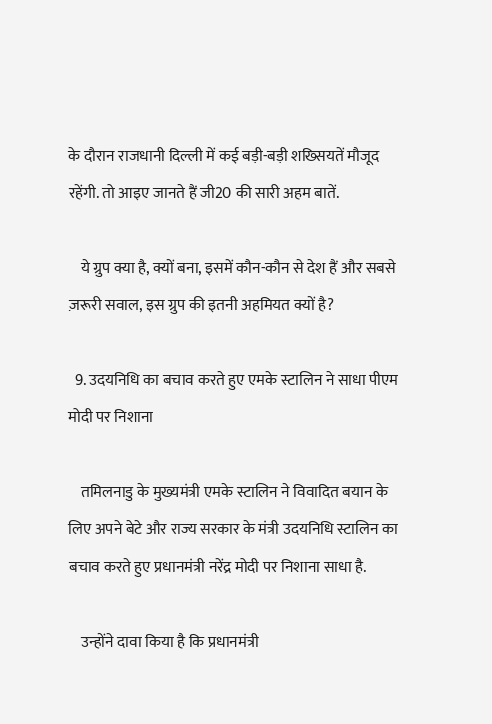के दौरान राजधानी दिल्ली में कई बड़ी-बड़ी शख्सियतें मौजूद रहेंगी. तो आइए जानते हैं जी20 की सारी अहम बातें.

    ये ग्रुप क्या है, क्यों बना, इसमें कौन-कौन से देश हैं और सबसे ज़रूरी सवाल, इस ग्रुप की इतनी अहमियत क्यों है?

  9. उदयनिधि का बचाव करते हुए एमके स्टालिन ने साधा पीएम मोदी पर निशाना

    तमिलनाडु के मुख्यमंत्री एमके स्टालिन ने विवादित बयान के लिए अपने बेटे और राज्य सरकार के मंत्री उदयनिधि स्टालिन का बचाव करते हुए प्रधानमंत्री नरेंद्र मोदी पर निशाना साधा है.

    उन्होंने दावा किया है कि प्रधानमंत्री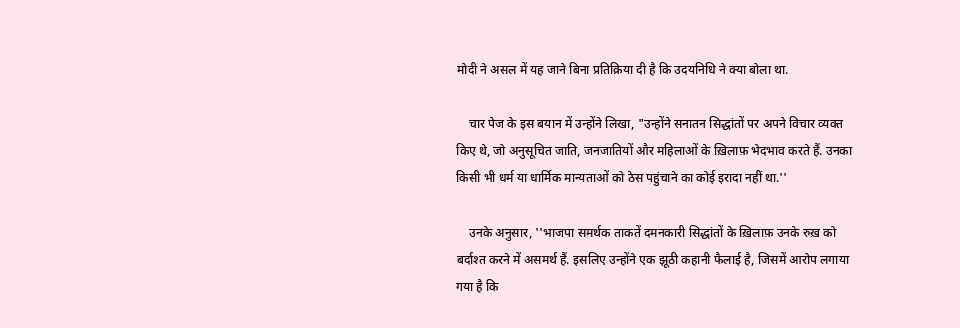मोदी ने असल में यह जाने बिना प्रतिक्रिया दी है कि उदयनिधि ने क्या बोला था.

    चार पेज के इस बयान में उन्होंने लिखा, "उन्होंने सनातन सिद्धांतों पर अपने विचार व्यक्त किए थे, जो अनुसूचित जाति, जनजातियों और महिलाओं के ख़िलाफ़ भेदभाव करते हैं. उनका किसी भी धर्म या धार्मिक मान्यताओं को ठेस पहुंचाने का कोई इरादा नहीं था.''

    उनके अनुसार, ''भाजपा समर्थक ताकतें दमनकारी सिद्धांतों के ख़िलाफ़ उनके रुख़ को बर्दाश्त करने में असमर्थ हैं. इसलिए उन्होंने एक झूठी कहानी फैलाई है, जिसमें आरोप लगाया गया है कि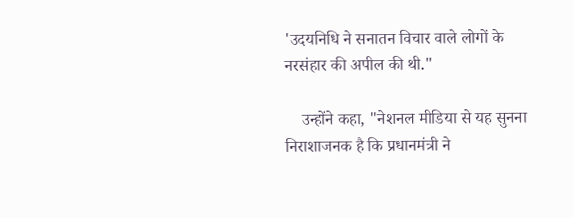'उदयनिधि ने सनातन विचार वाले लोगों के नरसंहार की अपील की थी."

    उन्होंने कहा, "नेशनल मीडिया से यह सुनना निराशाजनक है कि प्रधानमंत्री ने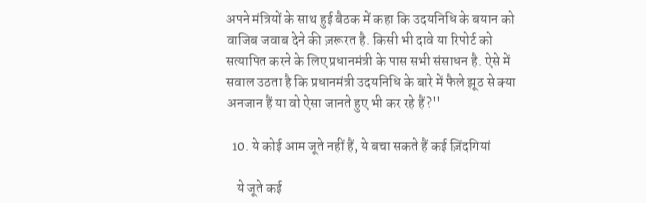अपने मंत्रियों के साथ हुई बैठक में कहा कि उदयनिधि के बयान को वाजिब जवाब देने की ज़रूरत है. किसी भी दावे या रिपोर्ट को सत्यापित करने के लिए प्रधानमंत्री के पास सभी संसाधन है. ऐसे में सवाल उठता है कि प्रधानमंत्री उदयनिधि के बारे में फैले झूठ से क्या अनजान हैं या वो ऐसा जानते हुए भी कर रहे हैं?''

  10. ये कोई आम जूते नहीं हैं, ये बचा सकते हैं कई ज़िंदगियां

    ये जूते कई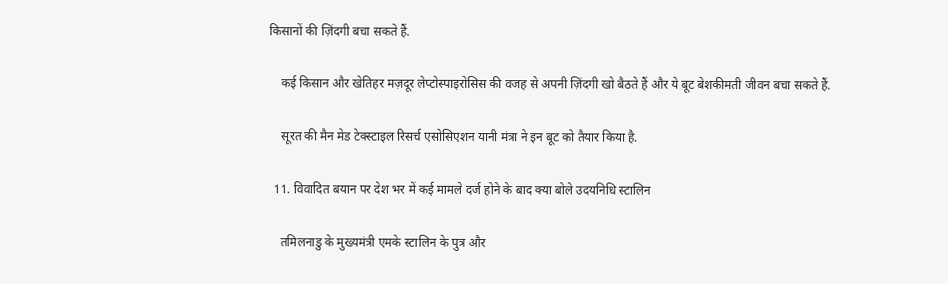किसानों की ज़िंदगी बचा सकते हैं.

    कई किसान और खेतिहर मज़दूर लेप्टोस्पाइरोसिस की वजह से अपनी ज़िंदगी खो बैठते हैं और ये बूट बेशकीमती जीवन बचा सकते हैं.

    सूरत की मैन मेड टेक्स्टाइल रिसर्च एसोसिएशन यानी मंत्रा ने इन बूट को तैयार किया है.

  11. विवादित बयान पर देश भर में कई मामले दर्ज होने के बाद क्या बोले उदयनिधि स्टालिन

    तमिलनाडु के मुख्यमंत्री एमके स्टालिन के पुत्र और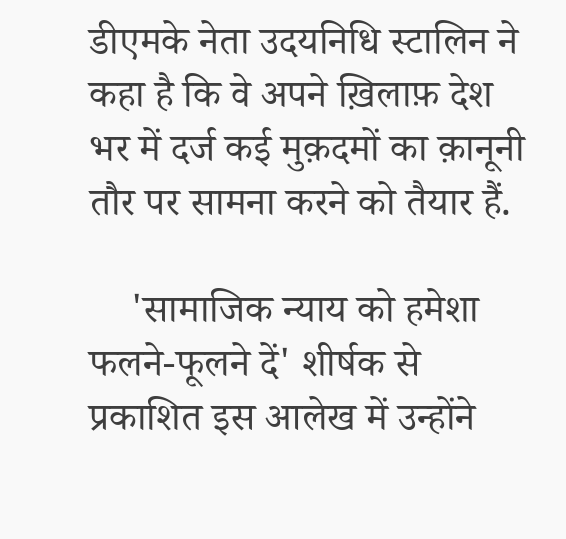डीएमके नेता उदयनिधि स्टालिन ने कहा है कि वे अपने ख़िलाफ़ देश भर में दर्ज कई मुक़दमों का क़ानूनी तौर पर सामना करने को तैयार हैं.

    'सामाजिक न्याय को हमेशा फलने-फूलने दें' शीर्षक से प्रकाशित इस आलेख में उन्होंने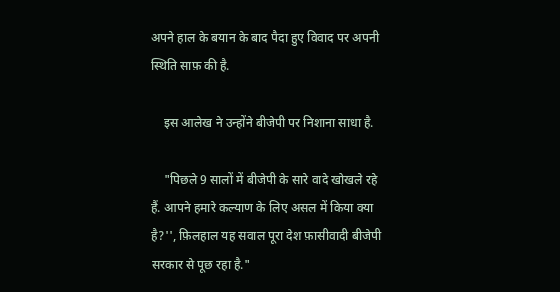अपने हाल के बयान के बाद पैदा हुए विवाद पर अपनी स्थिति साफ़ की है.

    इस आलेख ने उन्होंने बीजेपी पर निशाना साधा है.

    "पिछले 9 सालों में बीजेपी के सारे वादे खोखले रहे हैं. आपने हमारे कल्याण के लिए असल में किया क्या है?'', फ़िलहाल यह सवाल पूरा देश फ़ासीवादी बीजेपी सरकार से पूछ रहा है."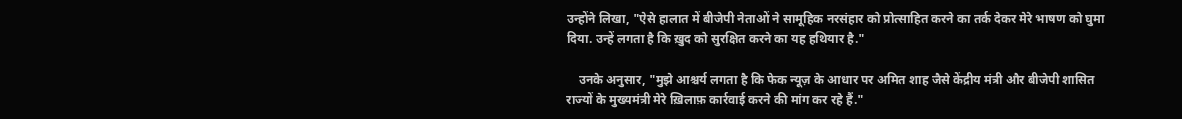उन्होंने लिखा, "ऐसे हालात में बीजेपी नेताओं ने सामूहिक नरसंहार को प्रोत्साहित करने का तर्क देकर मेरे भाषण को घुमा दिया. उन्हें लगता है कि ख़ुद को सुरक्षित करने का यह हथियार है."

    उनके अनुसार, "मुझे आश्चर्य लगता है कि फेक न्यूज़ के आधार पर अमित शाह जैसे केंद्रीय मंत्री और बीजेपी शासित राज्यों के मुख्यमंत्री मेरे ख़िलाफ़ कार्रवाई करने की मांग कर रहे हैं."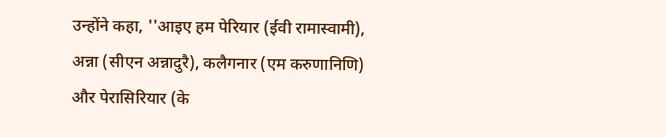उन्होंने कहा, ''आइए हम पेरियार (ईवी रामास्वामी), अन्ना (सीएन अन्नादुरै), कलैगनार (एम करुणानिणि) और पेरासिरियार (के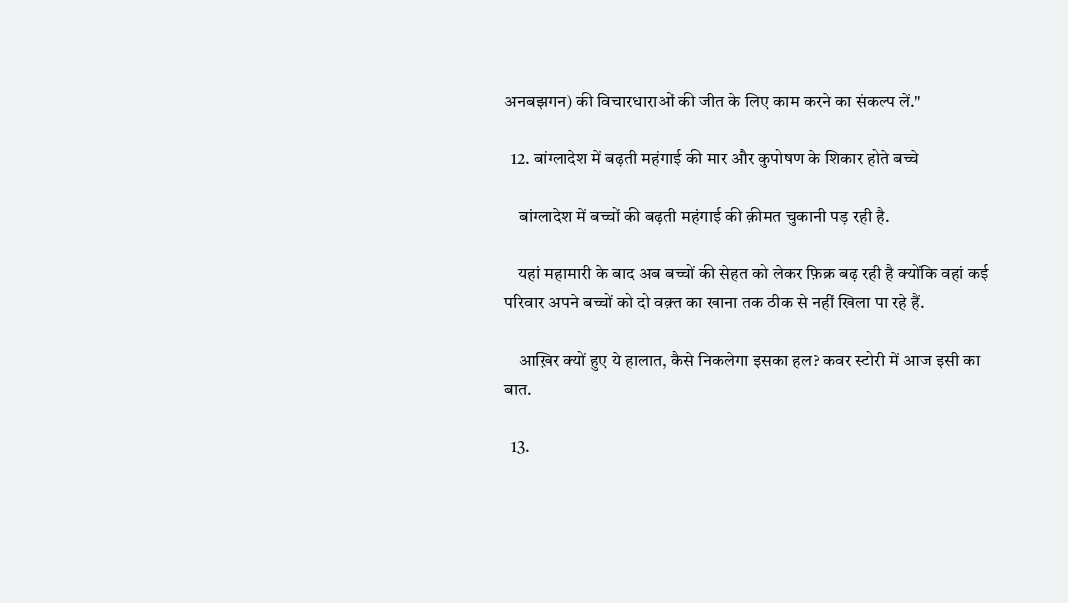अनबझगन) की विचारधाराओं की जीत के लिए काम करने का संकल्प लें."

  12. बांग्लादेश में बढ़ती महंगाई की मार और कुपोषण के शिकार होते बच्चे

    बांग्लादेश में बच्चों की बढ़ती महंगाई की क़ीमत चुकानी पड़ रही है.

    यहां महामारी के बाद अब बच्चों की सेहत को लेकर फ़िक्र बढ़ रही है क्योंकि वहां कई परिवार अपने बच्चों को दो वक़्त का खाना तक ठीक से नहीं खिला पा रहे हैं.

    आख़िर क्यों हुए ये हालात, कैसे निकलेगा इसका हल? कवर स्टोरी में आज इसी का बात.

  13.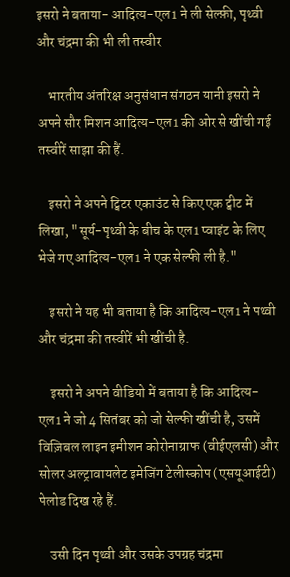इसरो ने बताया- आदित्य-एल1 ने ली सेल्फ़ी, पृथ्वी और चंद्रमा की भी ली तस्वीर

    भारतीय अंतरिक्ष अनुसंधान संगठन यानी इसरो ने अपने सौर मिशन आदित्य-एल1 की ओर से खींची गई तस्वीरें साझा की हैं.

    इसरो ने अपने ट्विटर एकाउंट से किए एक ट्वीट में लिखा, "सूर्य-पृथ्वी के बीच के एल1 प्वाइंट के लिए भेजे गए आदित्य-एल1 ने एक सेल्फी ली है."

    इसरो ने यह भी बताया है कि आदित्य-एल1 ने पथ्वी और चंद्रमा की तस्वीरें भी खींची है.

    इसरो ने अपने वीडियो में बताया है कि आदित्य-एल1 ने जो 4 सितंबर को जो सेल्फी खींची है, उसमें विज़िबल लाइन इमीशन कोरोनाग्राफ (वीईएलसी) और सोलर अल्ट्रावायलेट इमेजिंग टेलीस्कोप (एसयूआईटी) पेलोड दिख रहे हैं.

    उसी दिन पृथ्वी और उसके उपग्रह चंद्रमा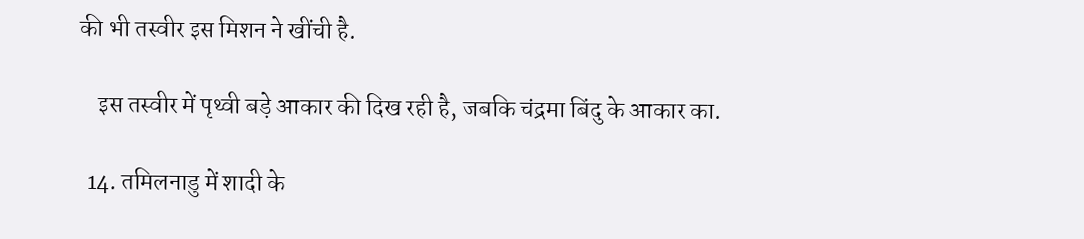की भी तस्वीर इस मिशन ने खींची है.

    इस तस्वीर में पृथ्वी बड़े आकार की दिख रही है, जबकि चंद्रमा बिंदु के आकार का.

  14. तमिलनाडु में शादी के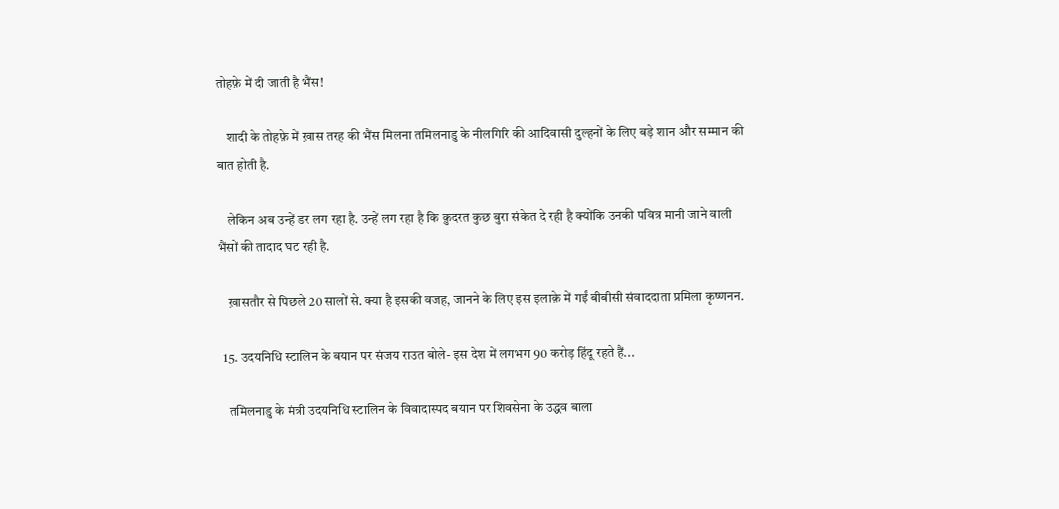तोहफ़े में दी जाती है भैंस!

    शादी के तोहफ़े में ख़ास तरह की भैंस मिलना तमिलनाडु के नीलगिरि की आदिवासी दुल्हनों के लिए बड़े शान और सम्मान की बात होती है.

    लेकिन अब उन्हें डर लग रहा है. उन्हें लग रहा है कि क़ुदरत कुछ बुरा संकेत दे रही है क्योंकि उनकी पवित्र मानी जाने वाली भैंसों की तादाद घट रही है.

    ख़ासतौर से पिछले 20 सालों से. क्या है इसकी वजह, जानने के लिए इस इलाक़े में गईं बीबीसी संवाददाता प्रमिला कृष्णनन.

  15. उदयनिधि स्टालिन के बयान पर संजय राउत बोले- इस देश में लगभग 90 करोड़ हिंदू रहते हैं...

    तमिलनाडु के मंत्री उदयनिधि स्टालिन के विवादास्पद बयान पर शिवसेना के उद्धव बाला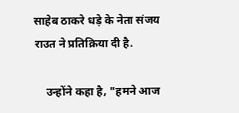साहेब ठाकरे धड़े के नेता संजय राउत ने प्रतिक्रिया दी है.

    उन्होंने कहा है, "हमने आज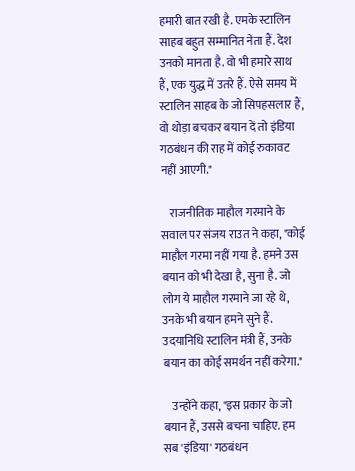हमारी बात रखी है. एमके स्टालिन साहब बहुत सम्मानित नेता हैं. देश उनको मानता है. वो भी हमारे साथ हैं, एक युद्ध में उतरे हैं. ऐसे समय में स्टालिन साहब के जो सिपहसलार हैं, वो थोड़ा बचकर बयान दें तो इंडिया गठबंधन की राह में कोई रुकावट नहीं आएगी."

    राजनीतिक माहौल गरमाने के सवाल पर संजय राउत ने कहा, "कोई माहौल गरमा नहीं गया है. हमने उस बयान को भी देखा है, सुना है. जो लोग ये माहौल गरमाने जा रहे थे, उनके भी बयान हमने सुने हैं. उदयानिधि स्टालिन मंत्री हैं, उनके बयान का कोई समर्थन नहीं करेगा."

    उन्होंने कहा, "इस प्रकार के जो बयान हैं, उससे बचना चाहिए. हम सब 'इंडिया' गठबंधन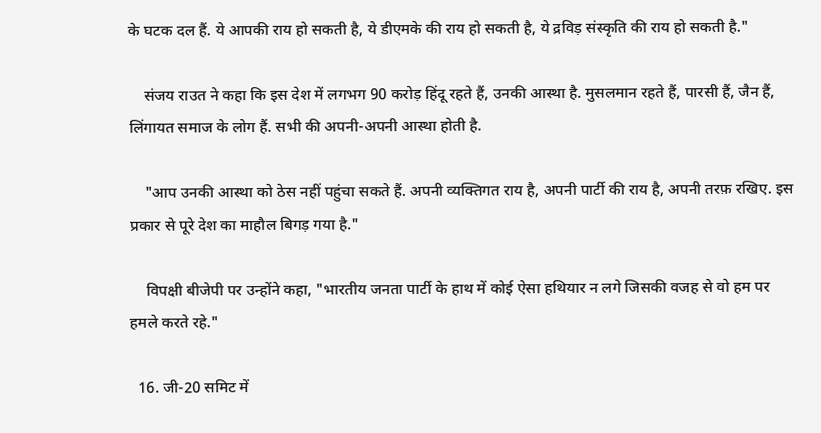के घटक दल हैं. ये आपकी राय हो सकती है, ये डीएमके की राय हो सकती है, ये द्रविड़ संस्कृति की राय हो सकती है."

    संजय राउत ने कहा कि इस देश में लगभग 90 करोड़ हिंदू रहते हैं, उनकी आस्था है. मुसलमान रहते हैं, पारसी हैं, जैन हैं, लिंगायत समाज के लोग हैं. सभी की अपनी-अपनी आस्था होती है.

    "आप उनकी आस्था को ठेस नहीं पहुंचा सकते हैं. अपनी व्यक्तिगत राय है, अपनी पार्टी की राय है, अपनी तरफ़ रखिए. इस प्रकार से पूरे देश का माहौल बिगड़ गया है."

    विपक्षी बीजेपी पर उन्होंने कहा, "भारतीय जनता पार्टी के हाथ में कोई ऐसा हथियार न लगे जिसकी वजह से वो हम पर हमले करते रहे."

  16. जी-20 समिट में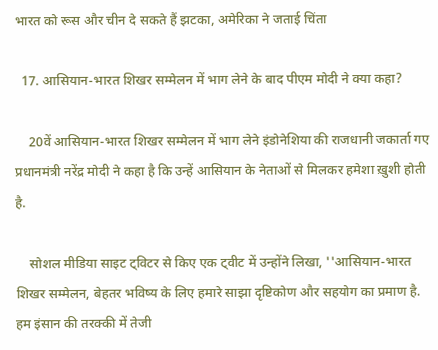भारत को रूस और चीन दे सकते हैं झटका, अमेरिका ने जताई चिंता

  17. आसियान-भारत शिखर सम्मेलन में भाग लेने के बाद पीएम मोदी ने क्या कहा?

    20वें आसियान-भारत शिखर सम्मेलन में भाग लेने इंडोनेशिया की राजधानी जकार्ता गए प्रधानमंत्री नरेंद्र मोदी ने कहा है कि उन्हें आसियान के नेताओं से मिलकर हमेशा ख़ुशी होती है.

    सोशल मीडिया साइट ट्विटर से किए एक ट्वीट में उन्होंने लिखा, ''आसियान-भारत शिखर सम्मेलन, बेहतर भविष्य के लिए हमारे साझा दृष्टिकोण और सहयोग का प्रमाण है. हम इंसान की तरक्की में तेजी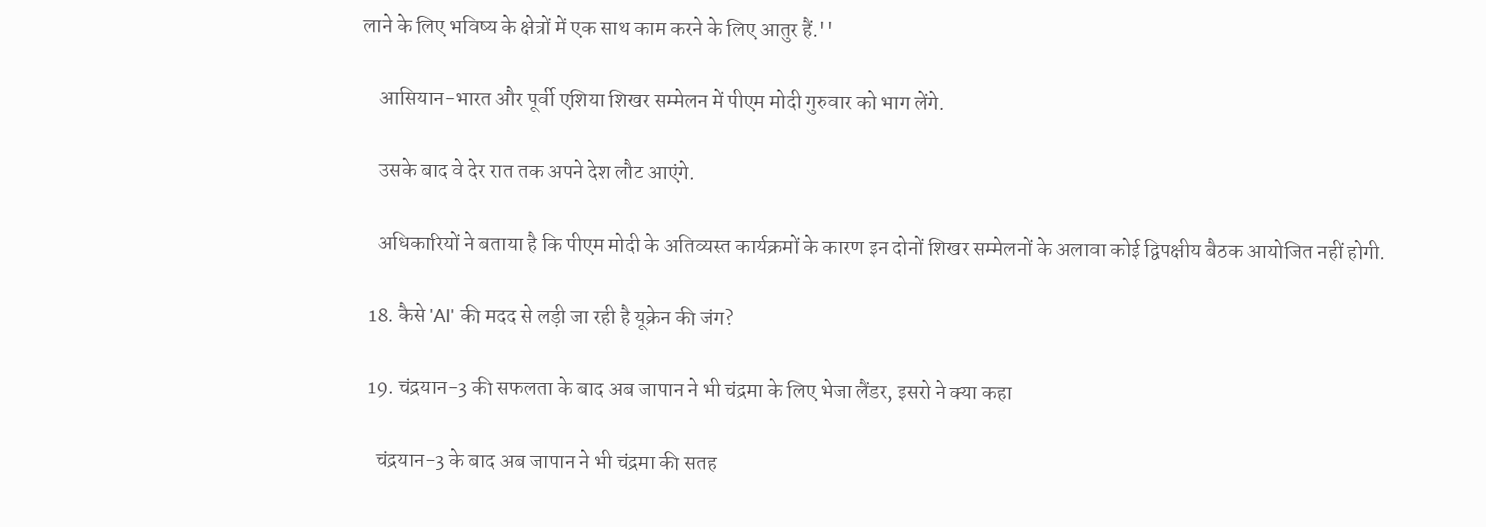लाने के लिए भविष्य के क्षेत्रों में एक साथ काम करने के लिए आतुर हैं.''

    आसियान-भारत और पूर्वी एशिया शिखर सम्मेलन में पीएम मोदी गुरुवार को भाग लेंगे.

    उसके बाद वे देर रात तक अपने देश लौट आएंगे.

    अधिकारियों ने बताया है कि पीएम मोदी के अतिव्यस्त कार्यक्रमों के कारण इन दोनों शिखर सम्मेलनों के अलावा कोई द्विपक्षीय बैठक आयोजित नहीं होगी.

  18. कैसे 'AI' की मदद से लड़ी जा रही है यूक्रेन की जंग?

  19. चंद्रयान-3 की सफलता के बाद अब जापान ने भी चंद्रमा के लिए भेजा लैंडर, इसरो ने क्या कहा

    चंद्रयान-3 के बाद अब जापान ने भी चंद्रमा की सतह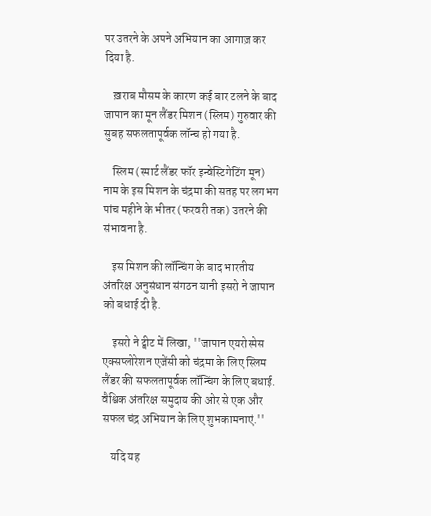पर उतरने के अपने अभियान का आगाज़ कर दिया है.

    ख़राब मौसम के कारण कई बार टलने के बाद जापान का मून लैंडर मिशन (स्लिम) गुरुवार की सुबह सफलतापूर्वक लॉन्च हो गया है.

    स्लिम (स्मार्ट लैंडर फॉर इन्वेस्टिगेटिंग मून) नाम के इस मिशन के चंद्रमा की सतह पर लगभग पांच महीने के भीतर (फरवरी तक) उतरने की संभावना है.

    इस मिशन की लॉन्चिंग के बाद भारतीय अंतरिक्ष अनुसंधान संगठन यानी इसरो ने जापान को बधाई दी है.

    इसरो ने ट्वीट में लिखा, ''जापान एयरोस्पेस एक्सप्लोरेशन एजेंसी को चंद्रमा के लिए स्लिम लैंडर की सफलतापूर्वक लॉन्चिंग के लिए बधाई. वैश्विक अंतरिक्ष समुदाय की ओर से एक और सफल चंद्र अभियान के लिए शुभकामनाएं.''

    यदि यह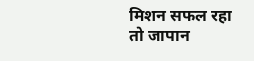मिशन सफल रहा तो जापान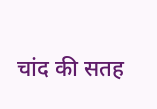चांद की सतह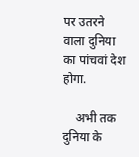पर उतरने वाला दुनिया का पांचवां देश होगा.

    अभी तक दुनिया के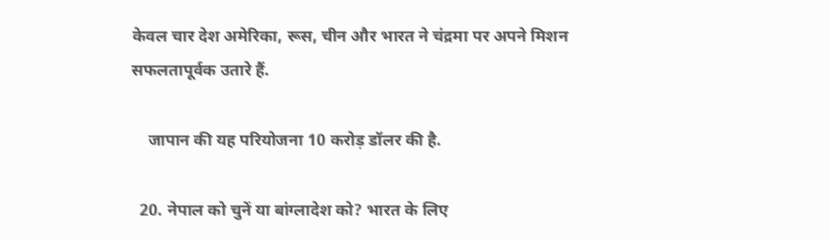केवल चार देश अमेरिका, रूस, चीन और भारत ने चंद्रमा पर अपने मिशन सफलतापूर्वक उतारे हैं.

    जापान की यह परियोजना 10 करोड़ डॉलर की है.

  20. नेपाल को चुनें या बांग्लादेश को? भारत के लिए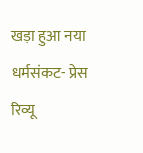खड़ा हुआ नया धर्मसंकट- प्रेस रिव्यू